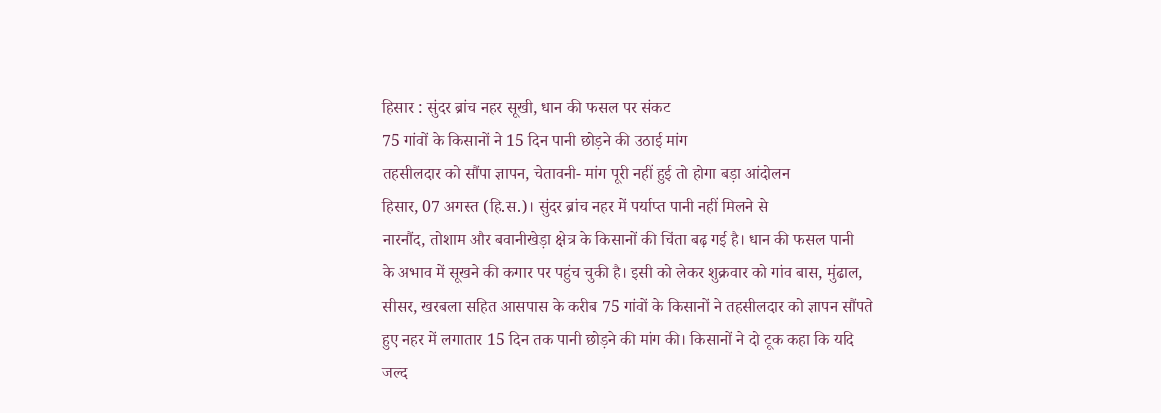हिसार : सुंदर ब्रांच नहर सूखी, धान की फसल पर संकट
75 गांवों के किसानों ने 15 दिन पानी छोड़ने की उठाई मांग
तहसीलदार को सौंपा ज्ञापन, चेतावनी- मांग पूरी नहीं हुई तो होगा बड़ा आंदोलन
हिसार, 07 अगस्त (हि.स.)। सुंदर ब्रांच नहर में पर्याप्त पानी नहीं मिलने से
नारनौंद, तोशाम और बवानीखेड़ा क्षेत्र के किसानों की चिंता बढ़ गई है। धान की फसल पानी
के अभाव में सूखने की कगार पर पहुंच चुकी है। इसी को लेकर शुक्रवार को गांव बास, मुंढाल,
सीसर, खरबला सहित आसपास के करीब 75 गांवों के किसानों ने तहसीलदार को ज्ञापन सौंपते
हुए नहर में लगातार 15 दिन तक पानी छोड़ने की मांग की। किसानों ने दो टूक कहा कि यदि
जल्द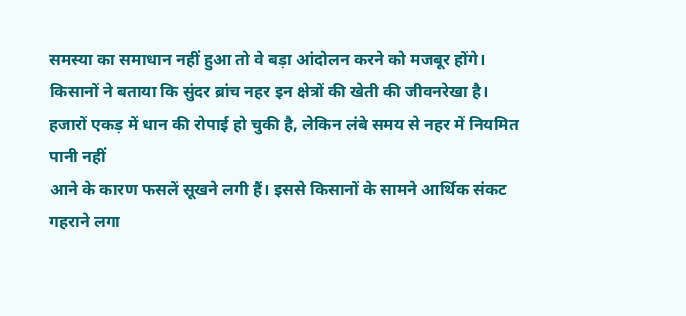समस्या का समाधान नहीं हुआ तो वे बड़ा आंदोलन करने को मजबूर होंगे।
किसानों ने बताया कि सुंदर ब्रांच नहर इन क्षेत्रों की खेती की जीवनरेखा है।
हजारों एकड़ में धान की रोपाई हो चुकी है, लेकिन लंबे समय से नहर में नियमित पानी नहीं
आने के कारण फसलें सूखने लगी हैं। इससे किसानों के सामने आर्थिक संकट गहराने लगा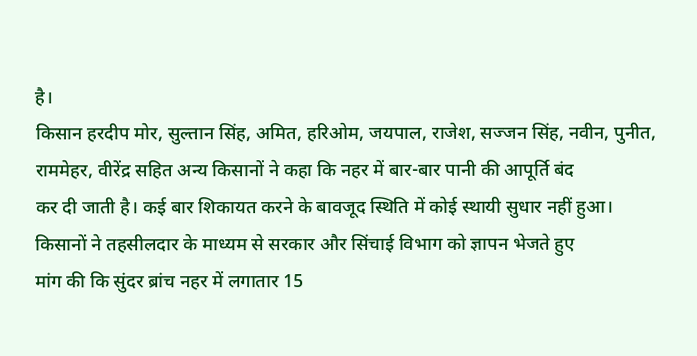है।
किसान हरदीप मोर, सुल्तान सिंह, अमित, हरिओम, जयपाल, राजेश, सज्जन सिंह, नवीन, पुनीत,
राममेहर, वीरेंद्र सहित अन्य किसानों ने कहा कि नहर में बार-बार पानी की आपूर्ति बंद
कर दी जाती है। कई बार शिकायत करने के बावजूद स्थिति में कोई स्थायी सुधार नहीं हुआ।
किसानों ने तहसीलदार के माध्यम से सरकार और सिंचाई विभाग को ज्ञापन भेजते हुए
मांग की कि सुंदर ब्रांच नहर में लगातार 15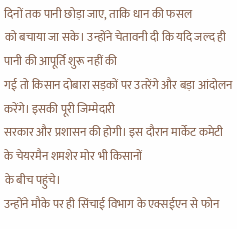दिनों तक पानी छोड़ा जाए, ताकि धान की फसल
को बचाया जा सके। उन्होंने चेतावनी दी कि यदि जल्द ही पानी की आपूर्ति शुरू नहीं की
गई तो किसान दोबारा सड़कों पर उतरेंगे और बड़ा आंदोलन करेंगे। इसकी पूरी जिम्मेदारी
सरकार और प्रशासन की होगी। इस दौरान मार्केट कमेटी के चेयरमैन शमशेर मोर भी किसानों
के बीच पहुंचे।
उन्होंने मौके पर ही सिंचाई विभाग के एक्सईएन से फोन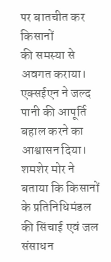पर बातचीत कर किसानों
की समस्या से अवगत कराया। एक्सईएन ने जल्द पानी की आपूर्ति बहाल करने का आश्वासन दिया।
शमशेर मोर ने बताया कि किसानों के प्रतिनिधिमंडल की सिंचाई एवं जल संसाधन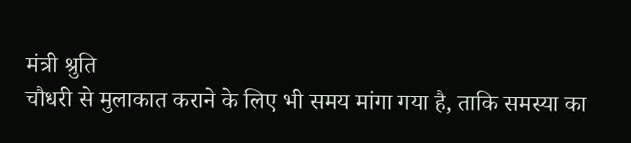मंत्री श्रुति
चौधरी से मुलाकात कराने के लिए भी समय मांगा गया है, ताकि समस्या का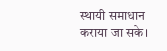स्थायी समाधान
कराया जा सके।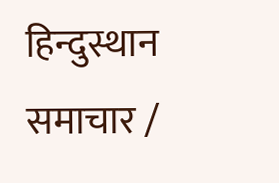हिन्दुस्थान समाचार /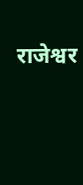राजेश्वर